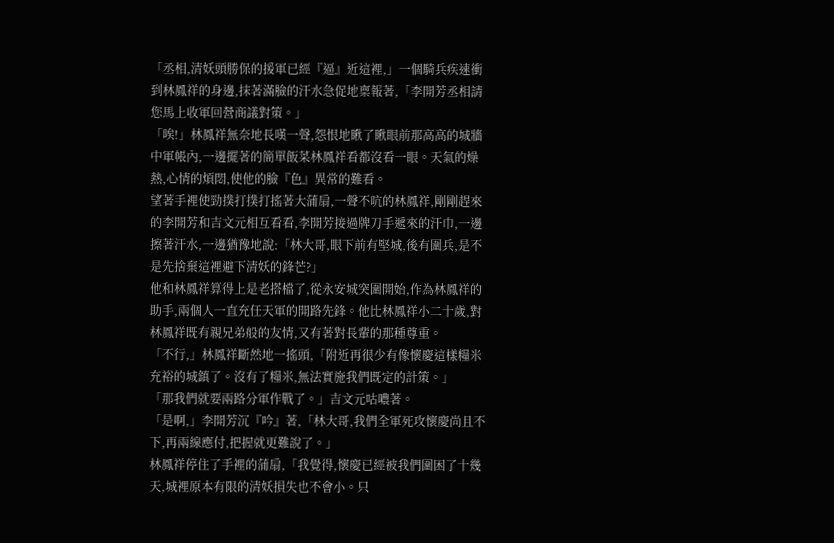「丞相,清妖頭勝保的援軍已經『逼』近這裡,」一個騎兵疾速衝到林鳳祥的身邊,抹著滿臉的汗水急促地稟報著,「李開芳丞相請您馬上收軍回營商議對策。」
「唉!」林鳳祥無奈地長嘆一聲,怨恨地瞅了瞅眼前那高高的城牆
中軍帳內,一邊擺著的簡單飯菜林鳳祥看都沒看一眼。天氣的燥熱,心情的煩悶,使他的臉『色』異常的難看。
望著手裡使勁撲打撲打搖著大蒲扇,一聲不吭的林鳳祥,剛剛趕來的李開芳和吉文元相互看看,李開芳接過牌刀手遞來的汗巾,一邊擦著汗水,一邊猶豫地說:「林大哥,眼下前有堅城,後有圍兵,是不是先捨棄這裡避下清妖的鋒芒?」
他和林鳳祥算得上是老搭檔了,從永安城突圍開始,作為林鳳祥的助手,兩個人一直充任天軍的開路先鋒。他比林鳳祥小二十歲,對林鳳祥既有親兄弟般的友情,又有著對長輩的那種尊重。
「不行,」林鳳祥斷然地一搖頭,「附近再很少有像懷慶這樣糧米充裕的城鎮了。沒有了糧米,無法實施我們既定的計策。」
「那我們就要兩路分軍作戰了。」吉文元咕噥著。
「是啊,」李開芳沉『吟』著,「林大哥,我們全軍死攻懷慶尚且不下,再兩線應付,把握就更難說了。」
林鳳祥停住了手裡的蒲扇,「我覺得,懷慶已經被我們圍困了十幾天,城裡原本有限的清妖損失也不會小。只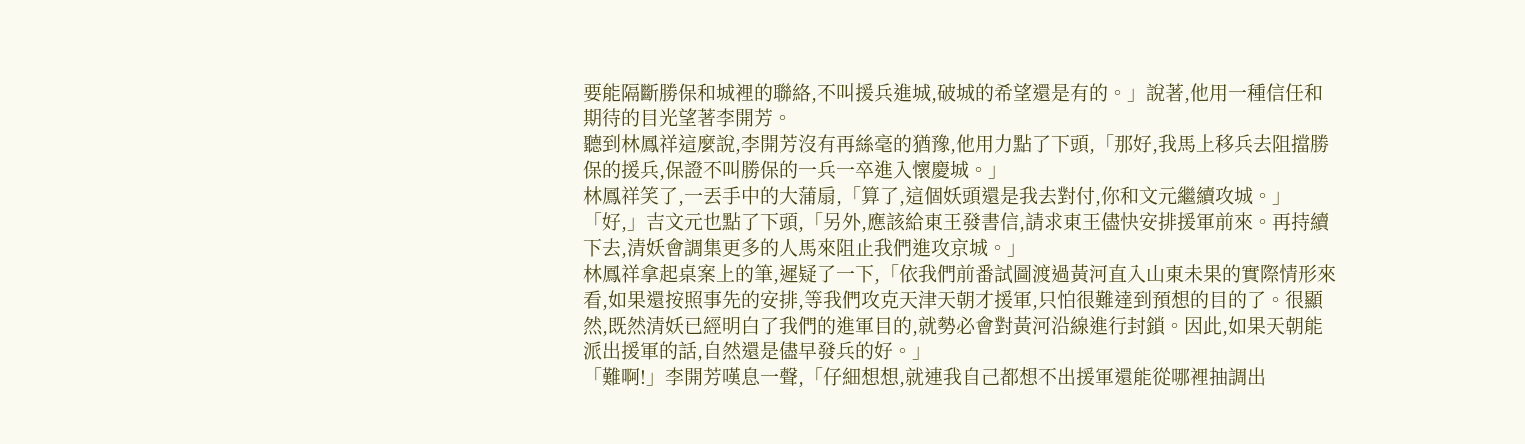要能隔斷勝保和城裡的聯絡,不叫援兵進城,破城的希望還是有的。」說著,他用一種信任和期待的目光望著李開芳。
聽到林鳳祥這麼說,李開芳沒有再絲毫的猶豫,他用力點了下頭,「那好,我馬上移兵去阻擋勝保的援兵,保證不叫勝保的一兵一卒進入懷慶城。」
林鳳祥笑了,一丟手中的大蒲扇,「算了,這個妖頭還是我去對付,你和文元繼續攻城。」
「好,」吉文元也點了下頭,「另外,應該給東王發書信,請求東王儘快安排援軍前來。再持續下去,清妖會調集更多的人馬來阻止我們進攻京城。」
林鳳祥拿起桌案上的筆,遲疑了一下,「依我們前番試圖渡過黃河直入山東未果的實際情形來看,如果還按照事先的安排,等我們攻克天津天朝才援軍,只怕很難達到預想的目的了。很顯然,既然清妖已經明白了我們的進軍目的,就勢必會對黃河沿線進行封鎖。因此,如果天朝能派出援軍的話,自然還是儘早發兵的好。」
「難啊!」李開芳嘆息一聲,「仔細想想,就連我自己都想不出援軍還能從哪裡抽調出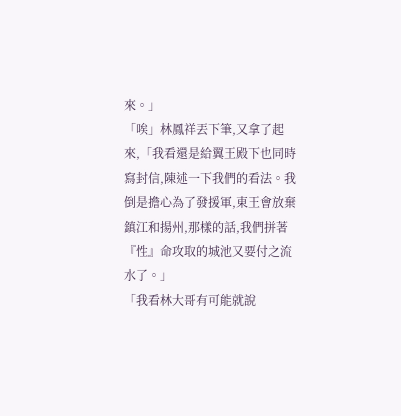來。」
「唉」林鳳祥丟下筆,又拿了起來,「我看還是給翼王殿下也同時寫封信,陳述一下我們的看法。我倒是擔心為了發援軍,東王會放棄鎮江和揚州,那樣的話,我們拼著『性』命攻取的城池又要付之流水了。」
「我看林大哥有可能就說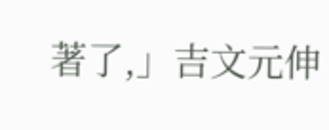著了,」吉文元伸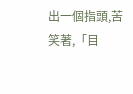出一個指頭,苦笑著,「目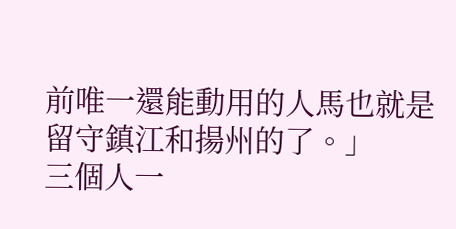前唯一還能動用的人馬也就是留守鎮江和揚州的了。」
三個人一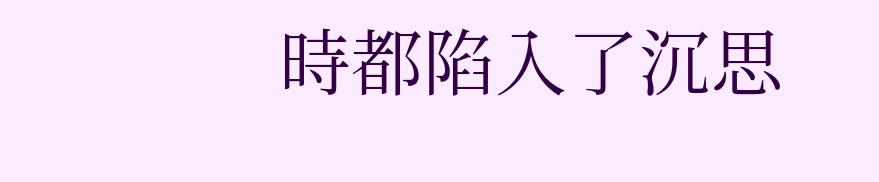時都陷入了沉思